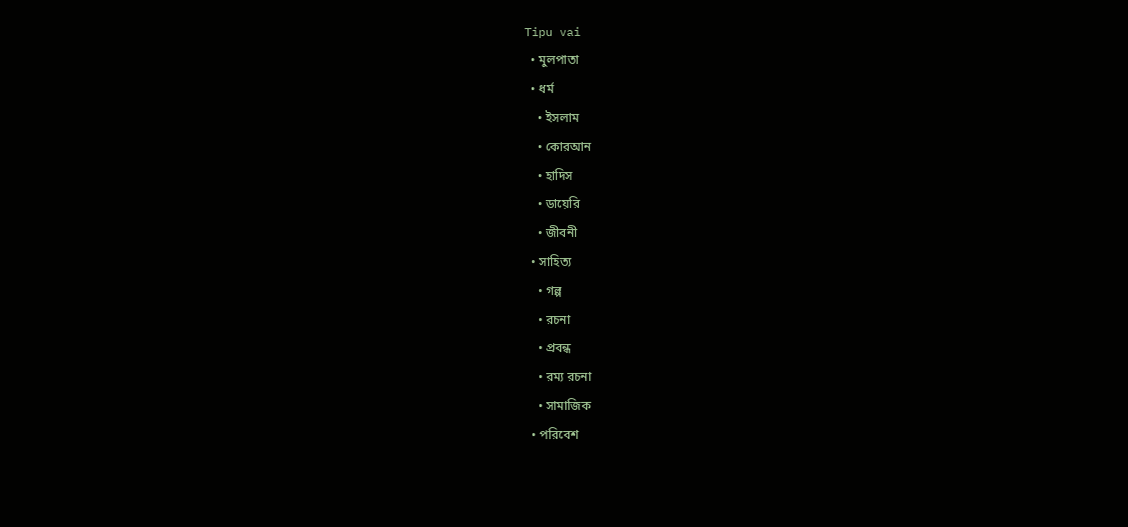Tipu vai
  • মুলপাতা
  • ধর্ম
    • ইসলাম
    • কোরআন
    • হাদিস
    • ডায়েরি
    • জীবনী
  • সাহিত্য
    • গল্প
    • রচনা
    • প্রবন্ধ
    • রম্য রচনা
    • সামাজিক
  • পরিবেশ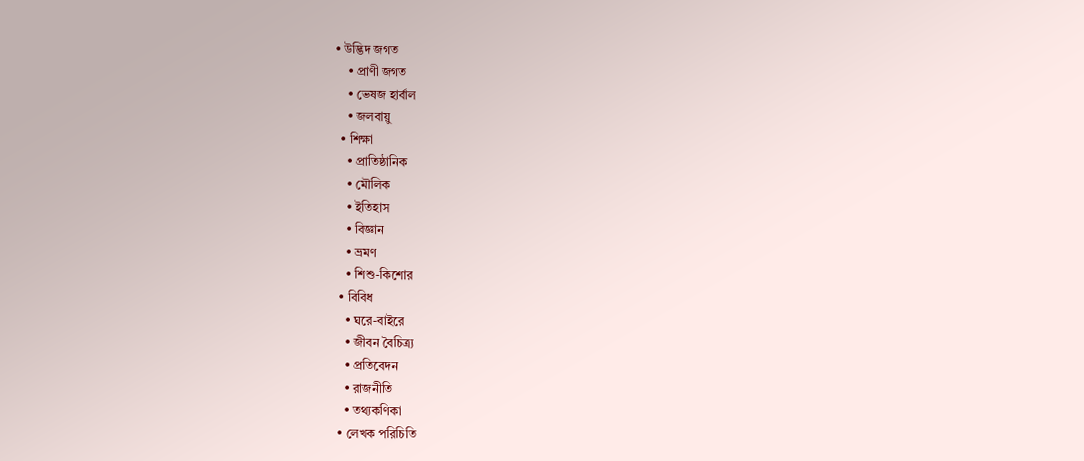• উদ্ভিদ জগত
    • প্রাণী জগত
    • ভেষজ হার্বাল
    • জলবায়ু
  • শিক্ষা
    • প্রাতিষ্ঠানিক
    • মৌলিক
    • ইতিহাস
    • বিজ্ঞান
    • ভ্রমণ
    • শিশু-কিশোর
  • বিবিধ
    • ঘরে-বাইরে
    • জীবন বৈচিত্র্য
    • প্রতিবেদন
    • রাজনীতি
    • তথ্যকণিকা
  • লেখক পরিচিতি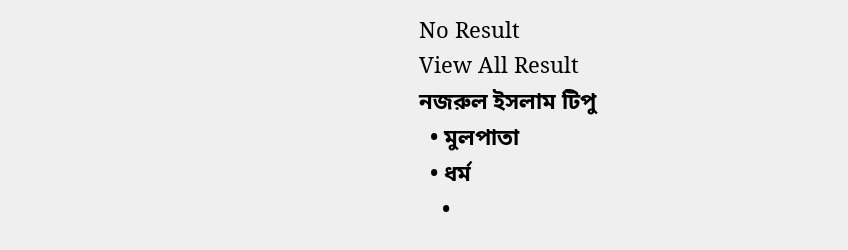No Result
View All Result
নজরুল ইসলাম টিপু
  • মুলপাতা
  • ধর্ম
    •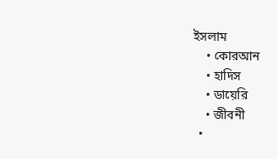ইসলাম
    • কোরআন
    • হাদিস
    • ডায়েরি
    • জীবনী
  •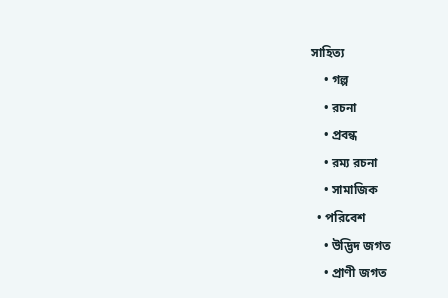সাহিত্য
    • গল্প
    • রচনা
    • প্রবন্ধ
    • রম্য রচনা
    • সামাজিক
  • পরিবেশ
    • উদ্ভিদ জগত
    • প্রাণী জগত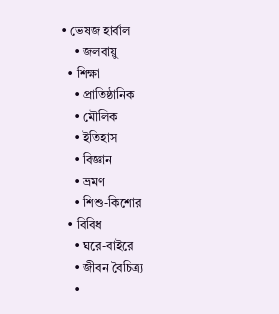• ভেষজ হার্বাল
    • জলবায়ু
  • শিক্ষা
    • প্রাতিষ্ঠানিক
    • মৌলিক
    • ইতিহাস
    • বিজ্ঞান
    • ভ্রমণ
    • শিশু-কিশোর
  • বিবিধ
    • ঘরে-বাইরে
    • জীবন বৈচিত্র্য
    •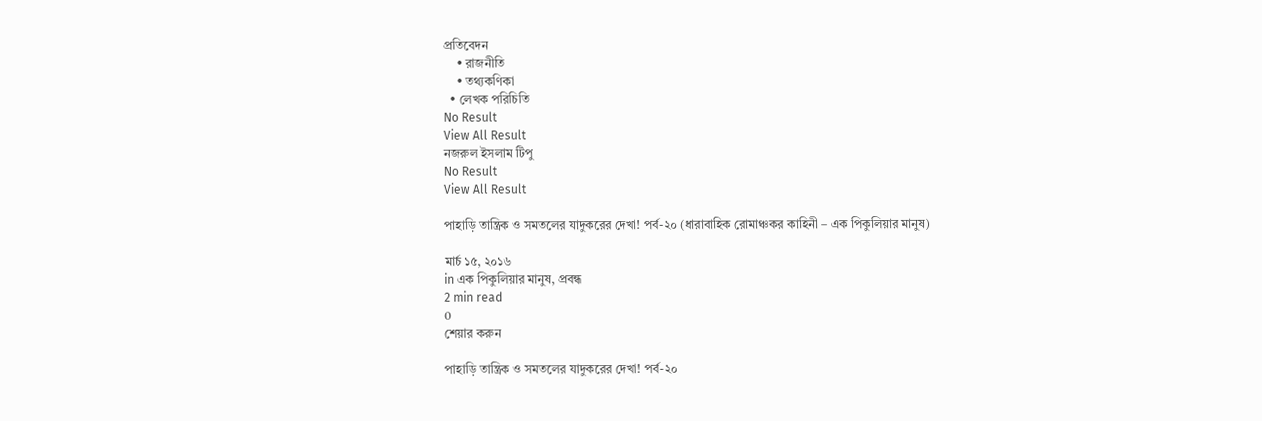প্রতিবেদন
    • রাজনীতি
    • তথ্যকণিকা
  • লেখক পরিচিতি
No Result
View All Result
নজরুল ইসলাম টিপু
No Result
View All Result

পাহাড়ি তান্ত্রিক ও সমতলের যাদুকরের দেখা! পর্ব-২০ (ধারাবাহিক রোমাঞ্চকর কাহিনী – এক পিকুলিয়ার মানুষ)

মার্চ ১৫, ২০১৬
in এক পিকুলিয়ার মানুষ, প্রবন্ধ
2 min read
0
শেয়ার করুন

পাহাড়ি তান্ত্রিক ও সমতলের যাদুকরের দেখা! পর্ব-২০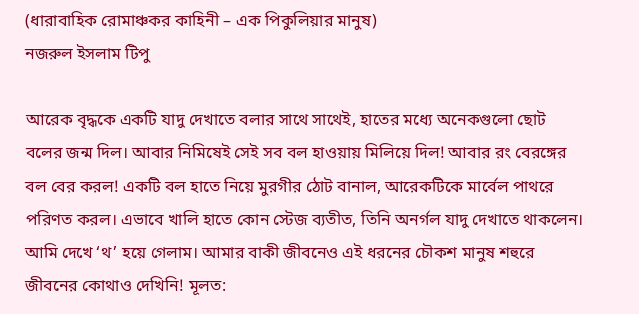(ধারাবাহিক রোমাঞ্চকর কাহিনী – এক পিকুলিয়ার মানুষ)
নজরুল ইসলাম টিপু

আরেক বৃদ্ধকে একটি যাদু দেখাতে বলার সাথে সাথেই, হাতের মধ্যে অনেকগুলো ছোট বলের জন্ম দিল। আবার নিমিষেই সেই সব বল হাওয়ায় মিলিয়ে দিল! আবার রং বেরঙ্গের বল বের করল! একটি বল হাতে নিয়ে মুরগীর ঠোট বানাল, আরেকটিকে মার্বেল পাথরে পরিণত করল। এভাবে খালি হাতে কোন স্টেজ ব্যতীত, তিনি অনর্গল যাদু দেখাতে থাকলেন। আমি দেখে ‘থ’ হয়ে গেলাম। আমার বাকী জীবনেও এই ধরনের চৌকশ মানুষ শহুরে জীবনের কোথাও দেখিনি! মূলত: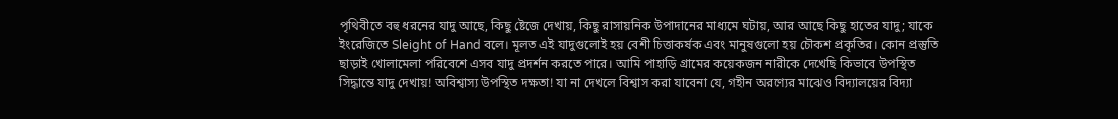পৃথিবীতে বহু ধরনের যাদু আছে, কিছু ষ্টেজে দেখায়, কিছু রাসায়নিক উপাদানের মাধ্যমে ঘটায়, আর আছে কিছু হাতের যাদু; যাকে ইংরেজিতে Sleight of Hand বলে। মূলত এই যাদুগুলোই হয় বেশী চিত্তাকর্ষক এবং মানুষগুলো হয় চৌকশ প্রকৃতির। কোন প্রস্তুতি ছাড়াই খোলামেলা পরিবেশে এসব যাদু প্রদর্শন করতে পারে। আমি পাহাড়ি গ্রামের কয়েকজন নারীকে দেখেছি কিভাবে উপস্থিত সিদ্ধান্তে যাদু দেখায়! অবিশ্বাস্য উপস্থিত দক্ষতা! যা না দেখলে বিশ্বাস করা যাবেনা যে, গহীন অরণ্যের মাঝেও বিদ্যালয়ের বিদ্যা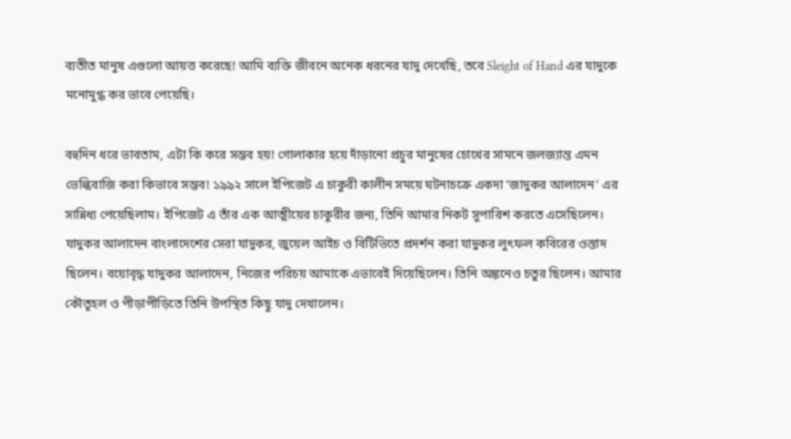ব্যতীত মানুষ এগুলো আয়ত্ত করেছে! আমি ব্যক্তি জীবনে অনেক ধরনের যাদু দেখেছি, তবে Sleight of Hand এর যাদুকে মনোমুগ্ধ কর ভাবে পেয়েছি।

বহুদিন ধরে ভাবতাম, এটা কি করে সম্ভব হয়! গোলাকার হয়ে দাঁড়ানো প্রচুর মানুষের চোখের সামনে জলজ্যান্ত এমন ভেল্কিবাজি করা কিভাবে সম্ভব! ১৯৯২ সালে ইপিজেট এ চাকুরী কালীন সময়ে ঘটনাচক্রে একদা ‘জাদুকর আলাদেন’ এর সান্নিধ্য পেয়েছিলাম। ইপিজেট এ তাঁর এক আত্মীয়ের চাকুরীর জন্য, তিনি আমার নিকট সুপারিশ করতে এসেছিলেন। যাদুকর আলাদেন বাংলাদেশের সেরা যাদুকর, জুয়েল আইচ ও বিটিভিতে প্রদর্শন করা যাদুকর লুৎফল কবিরের ওস্তাদ ছিলেন। বয়োবৃদ্ধ যাদুকর আলাদেন, নিজের পরিচয় আমাকে এভাবেই দিয়েছিলেন। তিনি অঙ্কনেও চতুর ছিলেন। আমার কৌতূহল ও পীড়াপীড়িতে তিনি উপস্থিত কিছু যাদু দেখালেন।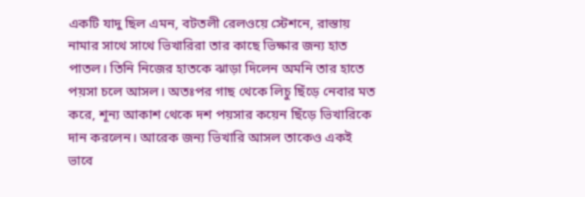একটি যাদু ছিল এমন, বটতলী রেলওয়ে স্টেশনে, রাস্তায় নামার সাথে সাথে ভিখারিরা তার কাছে ভিক্ষার জন্য হাত পাতল। তিনি নিজের হাতকে ঝাড়া দিলেন অমনি তার হাতে পয়সা চলে আসল। অতঃপর গাছ থেকে লিচু ছিঁড়ে নেবার মত করে, শূন্য আকাশ থেকে দশ পয়সার কয়েন ছিঁড়ে ভিখারিকে দান করলেন। আরেক জন্য ভিখারি আসল তাকেও একই ভাবে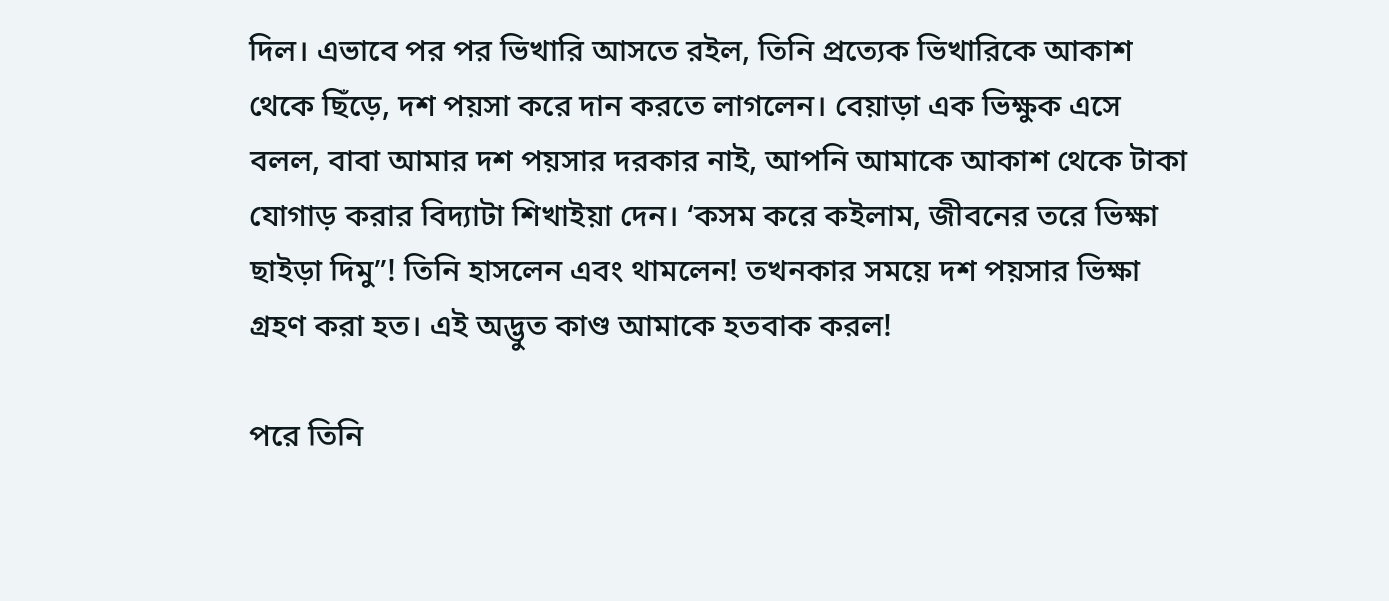দিল। এভাবে পর পর ভিখারি আসতে রইল, তিনি প্রত্যেক ভিখারিকে আকাশ থেকে ছিঁড়ে, দশ পয়সা করে দান করতে লাগলেন। বেয়াড়া এক ভিক্ষুক এসে বলল, বাবা আমার দশ পয়সার দরকার নাই, আপনি আমাকে আকাশ থেকে টাকা যোগাড় করার বিদ্যাটা শিখাইয়া দেন। ‘কসম করে কইলাম, জীবনের তরে ভিক্ষা ছাইড়া দিমু”! তিনি হাসলেন এবং থামলেন! তখনকার সময়ে দশ পয়সার ভিক্ষা গ্রহণ করা হত। এই অদ্ভুত কাণ্ড আমাকে হতবাক করল!

পরে তিনি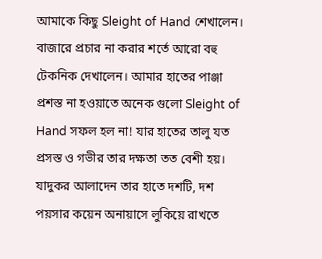আমাকে কিছু Sleight of Hand শেখালেন। বাজারে প্রচার না করার শর্তে আরো বহু টেকনিক দেখালেন। আমার হাতের পাঞ্জা প্রশস্ত না হওয়াতে অনেক গুলো Sleight of Hand সফল হল না! যার হাতের তালু যত প্রসস্ত ও গভীর তার দক্ষতা তত বেশী হয়। যাদুকর আলাদেন তার হাতে দশটি, দশ পয়সার কয়েন অনায়াসে লুকিয়ে রাখতে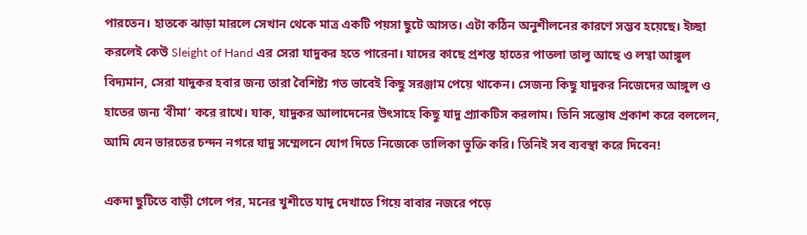পারতেন। হাতকে ঝাড়া মারলে সেখান থেকে মাত্র একটি পয়সা ছুটে আসত। এটা কঠিন অনুশীলনের কারণে সম্ভব হয়েছে। ইচ্ছা করলেই কেউ Sleight of Hand এর সেরা যাদুকর হতে পারেনা। যাদের কাছে প্রশস্ত হাতের পাতলা তালু আছে ও লম্বা আঙ্গুল বিদ্যমান, সেরা যাদুকর হবার জন্য তারা বৈশিষ্ট্য গত ভাবেই কিছু সরঞ্জাম পেয়ে থাকেন। সেজন্য কিছু যাদুকর নিজেদের আঙ্গুল ও হাতের জন্য ‘বীমা’ করে রাখে। যাক, যাদুকর আলাদেনের উৎসাহে কিছু যাদু প্র্যাকটিস করলাম। তিনি সন্তোষ প্রকাশ করে বললেন, আমি যেন ভারতের চন্দন নগরে যাদু সম্মেলনে যোগ দিতে নিজেকে তালিকা ভুক্তি করি। তিনিই সব ব্যবস্থা করে দিবেন!

একদা ছুটিতে বাড়ী গেলে পর, মনের খুশীতে যাদু দেখাতে গিয়ে বাবার নজরে পড়ে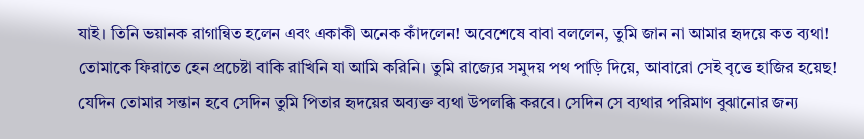যাই। তিনি ভয়ানক রাগান্বিত হলেন এবং একাকী অনেক কাঁদলেন! অবেশেষে বাবা বললেন, তুমি জান না আমার হৃদয়ে কত ব্যথা! তোমাকে ফিরাতে হেন প্রচেষ্টা বাকি রাখিনি যা আমি করিনি। তুমি রাজ্যের সমুদয় পথ পাড়ি দিয়ে, আবারো সেই বৃত্তে হাজির হয়েছ! যেদিন তোমার সন্তান হবে সেদিন তুমি পিতার হৃদয়ের অব্যক্ত ব্যথা উপলব্ধি করবে। সেদিন সে ব্যথার পরিমাণ বুঝানোর জন্য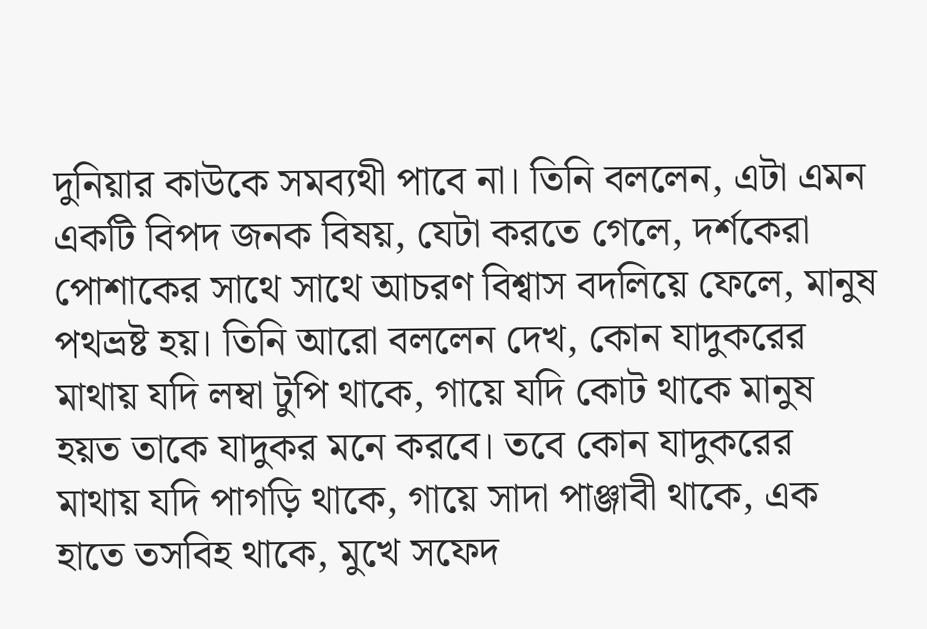দুনিয়ার কাউকে সমব্যথী পাবে না। তিনি বললেন, এটা এমন একটি বিপদ জনক বিষয়, যেটা করতে গেলে, দর্শকেরা পোশাকের সাথে সাথে আচরণ বিশ্বাস বদলিয়ে ফেলে, মানুষ পথভ্রষ্ট হয়। তিনি আরো বললেন দেখ, কোন যাদুকরের মাথায় যদি লম্বা টুপি থাকে, গায়ে যদি কোট থাকে মানুষ হয়ত তাকে যাদুকর মনে করবে। তবে কোন যাদুকরের মাথায় যদি পাগড়ি থাকে, গায়ে সাদা পাঞ্জাবী থাকে, এক হাতে তসবিহ থাকে, মুখে সফেদ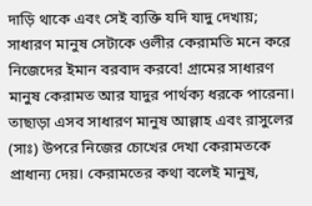দাড়ি থাকে এবং সেই ব্যক্তি যদি যাদু দেখায়; সাধারণ মানুষ সেটাকে ওলীর কেরামতি মনে করে নিজেদের ইমান বরবাদ করবে! গ্রামের সাধারণ মানুষ কেরামত আর যাদুর পার্থক্য ধরকে পারেনা। তাছাড়া এসব সাধারণ মানুষ আল্লাহ এবং রাসুলের (সাঃ) উপরে নিজের চোখের দেখা কেরামতকে প্রাধান্য দেয়। কেরামতের কথা বলেই মানুষ,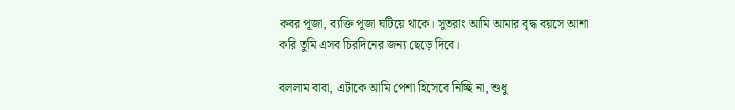কবর পূজা, ব্যক্তি পূজা ঘটিয়ে থাকে। সুতরাং আমি আমার বৃদ্ধ বয়সে আশা করি তুমি এসব চিরদিনের জন্য ছেড়ে দিবে।

বললাম বাবা, এটাকে আমি পেশা হিসেবে নিচ্ছি না, শুধু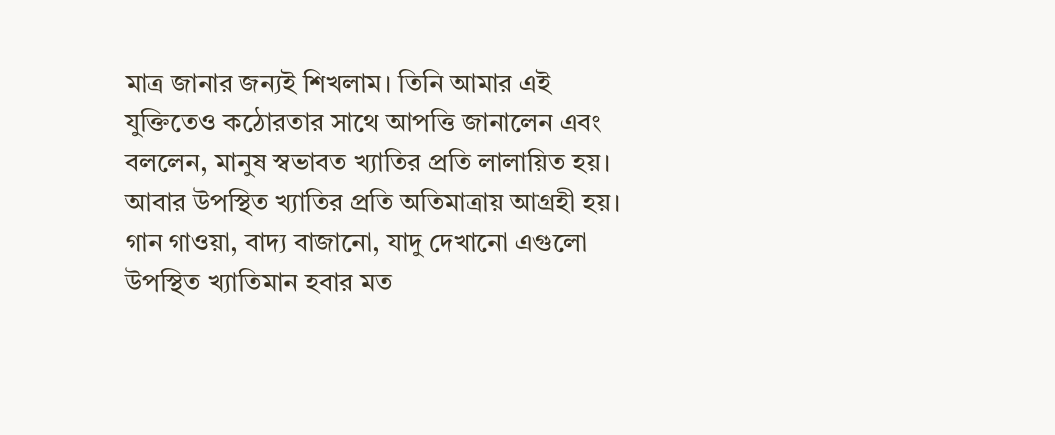মাত্র জানার জন্যই শিখলাম। তিনি আমার এই যুক্তিতেও কঠোরতার সাথে আপত্তি জানালেন এবং বললেন, মানুষ স্বভাবত খ্যাতির প্রতি লালায়িত হয়। আবার উপস্থিত খ্যাতির প্রতি অতিমাত্রায় আগ্রহী হয়। গান গাওয়া, বাদ্য বাজানো, যাদু দেখানো এগুলো উপস্থিত খ্যাতিমান হবার মত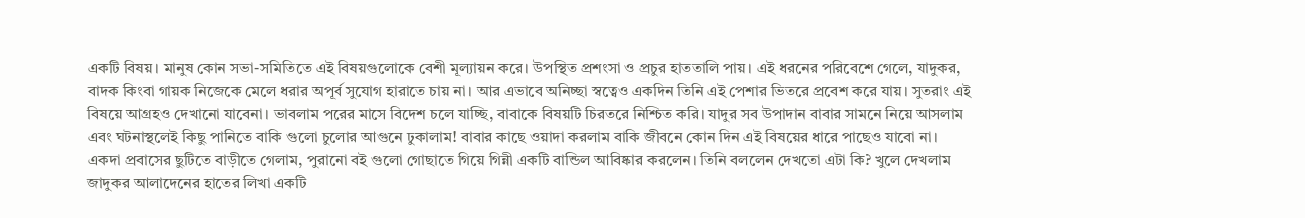একটি বিষয়। মানুষ কোন সভা-সমিতিতে এই বিষয়গুলোকে বেশী মূল্যায়ন করে। উপস্থিত প্রশংসা ও প্রচুর হাততালি পায়। এই ধরনের পরিবেশে গেলে, যাদুকর, বাদক কিংবা গায়ক নিজেকে মেলে ধরার অপূর্ব সুযোগ হারাতে চায় না। আর এভাবে অনিচ্ছা স্বত্বেও একদিন তিনি এই পেশার ভিতরে প্রবেশ করে যায়। সুতরাং এই বিষয়ে আগ্রহও দেখানো যাবেনা। ভাবলাম পরের মাসে বিদেশ চলে যাচ্ছি, বাবাকে বিষয়টি চিরতরে নিশ্চিত করি। যাদুর সব উপাদান বাবার সামনে নিয়ে আসলাম এবং ঘটনাস্থলেই কিছু পানিতে বাকি গুলো চুলোর আগুনে ঢুকালাম! বাবার কাছে ওয়াদা করলাম বাকি জীবনে কোন দিন এই বিষয়ের ধারে পাছেও যাবো না। একদা প্রবাসের ছুটিতে বাড়ীতে গেলাম, পুরানো বই গুলো গোছাতে গিয়ে গিন্নী একটি বান্ডিল আবিষ্কার করলেন। তিনি বললেন দেখতো এটা কি? খুলে দেখলাম জাদুকর আলাদেনের হাতের লিখা একটি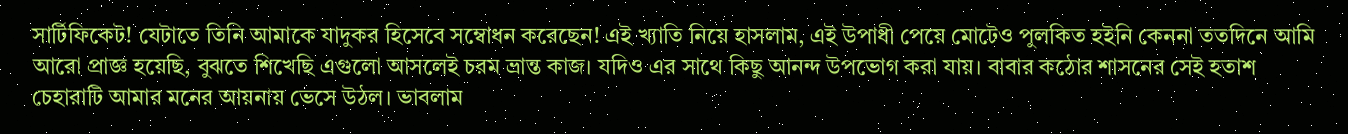সার্টিফিকেট! যেটাতে তিনি আমাকে যাদুকর হিসেবে সম্বোধন করেছেন! এই খ্যাতি নিয়ে হাসলাম, এই উপাধী পেয়ে মোটেও পুলকিত হইনি কেননা ততদিনে আমি আরো প্রাজ্ঞ হয়েছি, বুঝতে শিখেছি এগুলো আসলেই চরম ভ্রান্ত কাজ। যদিও এর সাথে কিছু আনন্দ উপভোগ করা যায়। বাবার কঠোর শাসনের সেই হতাশ চেহারাটি আমার মনের আয়নায় ভেসে উঠল। ভাবলাম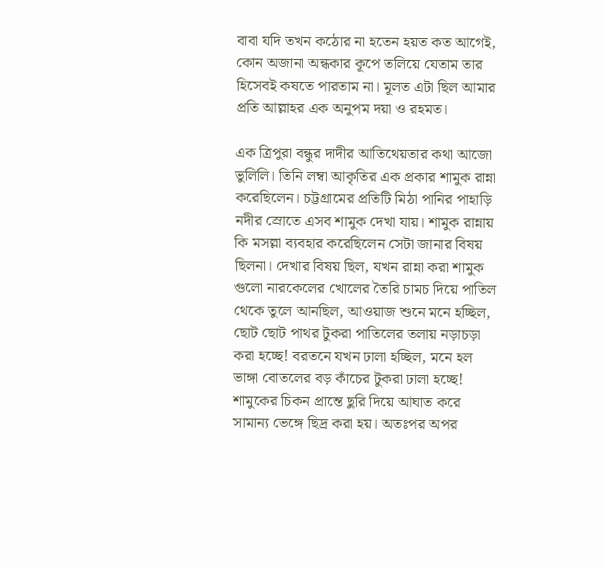বাবা যদি তখন কঠোর না হতেন হয়ত কত আগেই, কোন অজানা অন্ধকার কূপে তলিয়ে যেতাম তার হিসেবই কষতে পারতাম না। মূলত এটা ছিল আমার প্রতি আল্লাহর এক অনুপম দয়া ও রহমত।

এক ত্রিপুরা বন্ধুর দাদীর আতিথেয়তার কথা আজো ভুলিলি। তিনি লম্বা আকৃতির এক প্রকার শামুক রান্না করেছিলেন। চট্টগ্রামের প্রতিটি মিঠা পানির পাহাড়ি নদীর স্রোতে এসব শামুক দেখা যায়। শামুক রান্নায় কি মসল্লা ব্যবহার করেছিলেন সেটা জানার বিষয় ছিলনা। দেখার বিষয় ছিল, যখন রান্না করা শামুক গুলো নারকেলের খোলের তৈরি চামচ দিয়ে পাতিল থেকে তুলে আনছিল, আওয়াজ শুনে মনে হচ্ছিল, ছোট ছোট পাথর টুকরা পাতিলের তলায় নড়াচড়া করা হচ্ছে! বরতনে যখন ঢালা হচ্ছিল, মনে হল ভাঙ্গা বোতলের বড় কাঁচের টুকরা ঢালা হচ্ছে! শামুকের চিকন প্রান্তে ছুরি দিয়ে আঘাত করে সামান্য ভেঙ্গে ছিদ্র করা হয়। অতঃপর অপর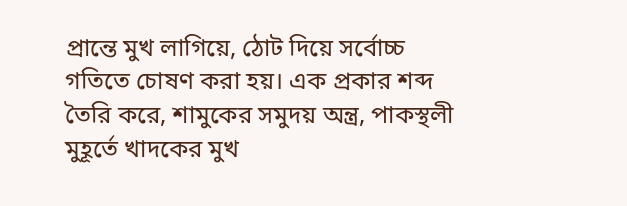প্রান্তে মুখ লাগিয়ে, ঠোট দিয়ে সর্বোচ্চ গতিতে চোষণ করা হয়। এক প্রকার শব্দ তৈরি করে, শামুকের সমুদয় অন্ত্র, পাকস্থলী মুহূর্তে খাদকের মুখ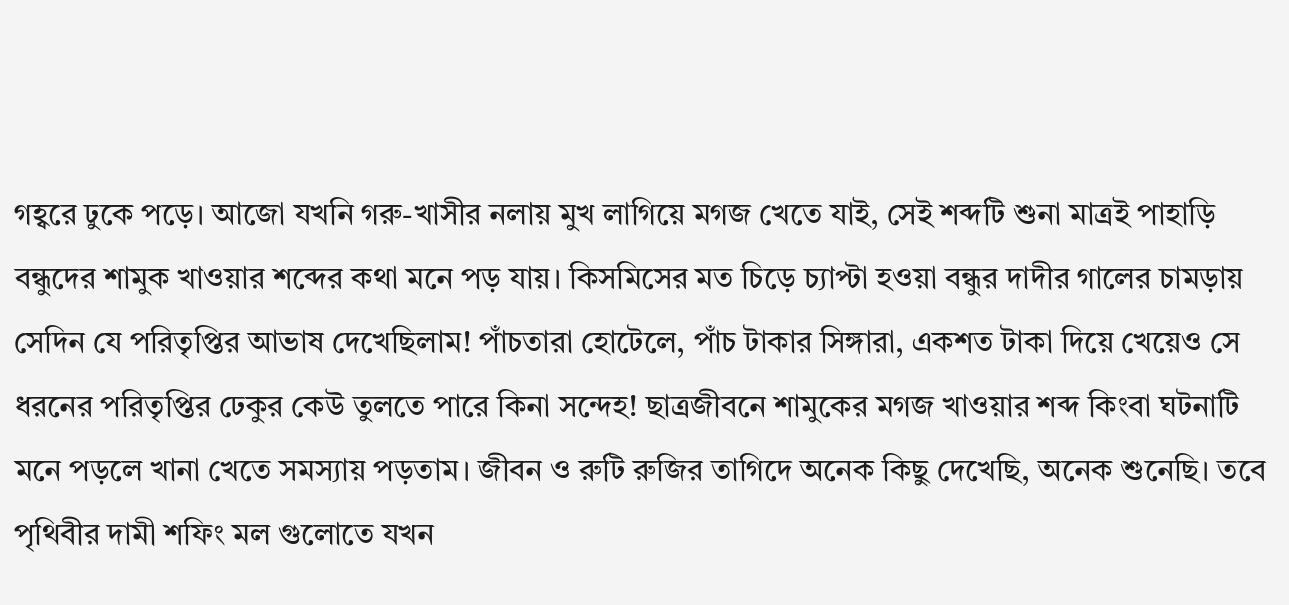গহ্বরে ঢুকে পড়ে। আজো যখনি গরু-খাসীর নলায় মুখ লাগিয়ে মগজ খেতে যাই, সেই শব্দটি শুনা মাত্রই পাহাড়ি বন্ধুদের শামুক খাওয়ার শব্দের কথা মনে পড় যায়। কিসমিসের মত চিড়ে চ্যাপ্টা হওয়া বন্ধুর দাদীর গালের চামড়ায় সেদিন যে পরিতৃপ্তির আভাষ দেখেছিলাম! পাঁচতারা হোটেলে, পাঁচ টাকার সিঙ্গারা, একশত টাকা দিয়ে খেয়েও সে ধরনের পরিতৃপ্তির ঢেকুর কেউ তুলতে পারে কিনা সন্দেহ! ছাত্রজীবনে শামুকের মগজ খাওয়ার শব্দ কিংবা ঘটনাটি মনে পড়লে খানা খেতে সমস্যায় পড়তাম। জীবন ও রুটি রুজির তাগিদে অনেক কিছু দেখেছি, অনেক শুনেছি। তবে পৃথিবীর দামী শফিং মল গুলোতে যখন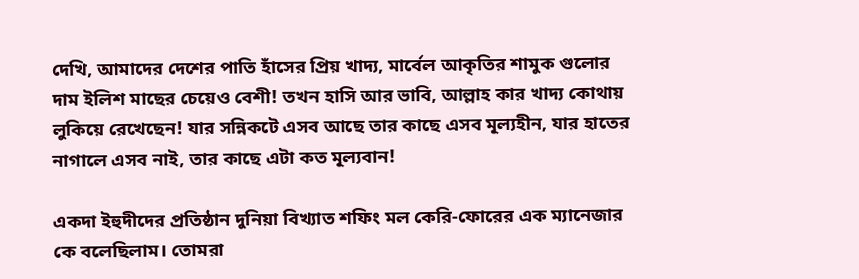দেখি, আমাদের দেশের পাতি হাঁসের প্রিয় খাদ্য, মার্বেল আকৃতির শামুক গুলোর দাম ইলিশ মাছের চেয়েও বেশী! তখন হাসি আর ভাবি, আল্লাহ কার খাদ্য কোথায় লুকিয়ে রেখেছেন! যার সন্নিকটে এসব আছে তার কাছে এসব মূল্যহীন, যার হাতের নাগালে এসব নাই, তার কাছে এটা কত মূল্যবান!

একদা ইহুদীদের প্রতিষ্ঠান দুনিয়া বিখ্যাত শফিং মল কেরি-ফোরের এক ম্যানেজার কে বলেছিলাম। তোমরা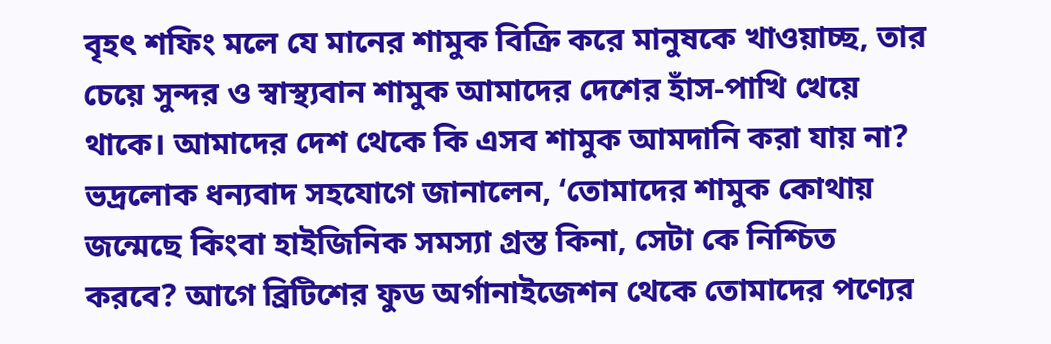বৃহৎ শফিং মলে যে মানের শামুক বিক্রি করে মানুষকে খাওয়াচ্ছ, তার চেয়ে সুন্দর ও স্বাস্থ্যবান শামুক আমাদের দেশের হাঁস-পাখি খেয়ে থাকে। আমাদের দেশ থেকে কি এসব শামুক আমদানি করা যায় না? ভদ্রলোক ধন্যবাদ সহযোগে জানালেন, ‘তোমাদের শামুক কোথায় জন্মেছে কিংবা হাইজিনিক সমস্যা গ্রস্ত কিনা, সেটা কে নিশ্চিত করবে? আগে ব্রিটিশের ফুড অর্গানাইজেশন থেকে তোমাদের পণ্যের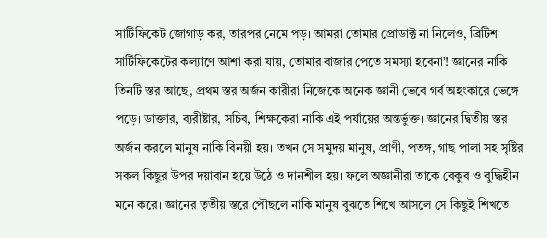সার্টিফিকেট জোগাড় কর, তারপর নেমে পড়। আমরা তোমার প্রোডাক্ট না নিলেও, ব্রিটিশ সার্টিফিকেটের কল্যাণে আশা করা যায়, তোমার বাজার পেতে সমস্যা হবেনা’! জ্ঞানের নাকি তিনটি স্তর আছে, প্রথম স্তর অর্জন কারীরা নিজেকে অনেক জ্ঞানী ভেবে গর্ব অহংকারে ভেঙ্গে পড়ে। ডাক্তার, ব্যরীষ্টার, সচিব, শিক্ষকেরা নাকি এই পর্যায়ের অন্তর্ভুক্ত। জ্ঞানের দ্বিতীয় স্তর অর্জন করলে মানুষ নাকি বিনয়ী হয়। তখন সে সমুদয় মানুষ, প্রাণী, পতঙ্গ, গাছ পালা সহ সৃষ্টির সকল কিছুর উপর দয়াবান হয়ে উঠে ও দানশীল হয়। ফলে অজ্ঞানীরা তাকে বেকুব ও বুদ্ধিহীন মনে করে। জ্ঞানের তৃতীয় স্তরে পৌছলে নাকি মানুষ বুঝতে শিখে আসলে সে কিছুই শিখতে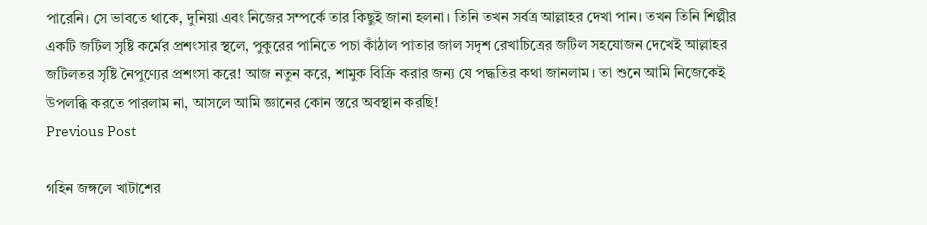পারেনি। সে ভাবতে থাকে, দুনিয়া এবং নিজের সম্পর্কে তার কিছুই জানা হলনা। তিনি তখন সর্বত্র আল্লাহর দেখা পান। তখন তিনি শিল্পীর একটি জটিল সৃষ্টি কর্মের প্রশংসার স্থলে, পুকুরের পানিতে পচা কাঁঠাল পাতার জাল সদৃশ রেখাচিত্রের জটিল সহযোজন দেখেই আল্লাহর জটিলতর সৃষ্টি নৈপুণ্যের প্রশংসা করে! আজ নতুন করে, শামুক বিক্রি করার জন্য যে পদ্ধতির কথা জানলাম। তা শুনে আমি নিজেকেই উপলব্ধি করতে পারলাম না, আসলে আমি জ্ঞানের কোন স্তরে অবস্থান করছি!
Previous Post

গহিন জঙ্গলে খাটাশের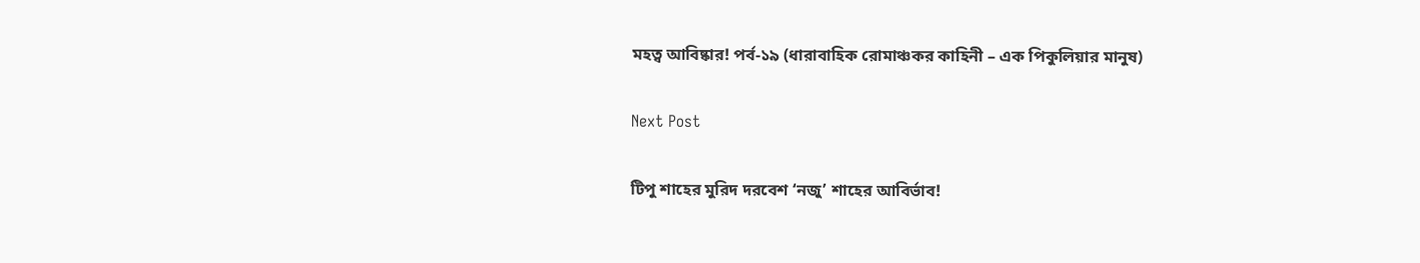মহত্ব আবিষ্কার! পর্ব-১৯ (ধারাবাহিক রোমাঞ্চকর কাহিনী – এক পিকুলিয়ার মানুষ)

Next Post

টিপু শাহের মুরিদ দরবেশ ‘নজু’ শাহের আবির্ভাব!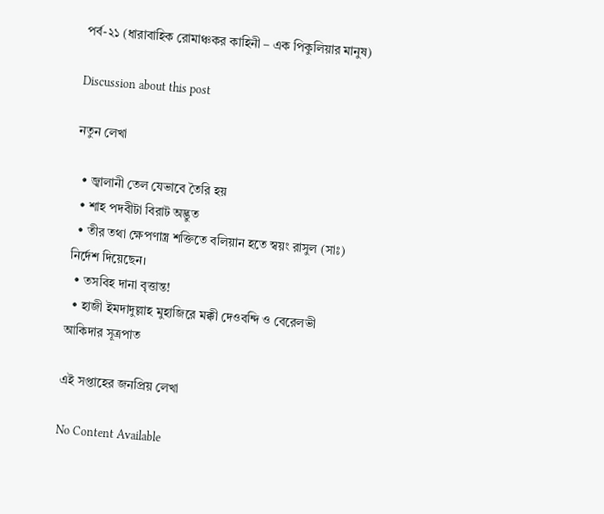পর্ব-২১ (ধারাবাহিক রোমাঞ্চকর কাহিনী – এক পিকুলিয়ার মানুষ)

Discussion about this post

নতুন লেখা

  • জ্বালানী তেল যেভাবে তৈরি হয়
  • শাহ পদবীটা বিরাট অদ্ভুত
  • তীর তথা ক্ষেপণাস্ত্র শক্তিতে বলিয়ান হতে স্বয়ং রাসুল (সাঃ) নির্দেশ দিয়েছেন।
  • তসবিহ দানা বৃত্তান্ত!
  • হাজী ইমদাদুল্লাহ মুহাজিরে মক্কী দেওবন্দি ও বেরেলভী আকিদার সূত্রপাত

এই সপ্তাহের জনপ্রিয় লেখা

No Content Available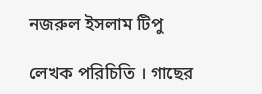নজরুল ইসলাম টিপু

লেখক পরিচিতি । গাছের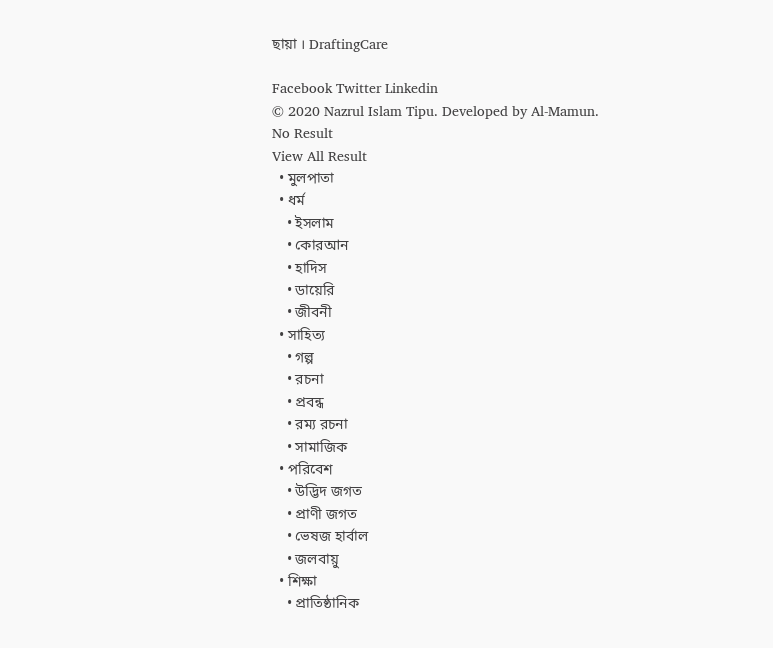ছায়া । DraftingCare

Facebook Twitter Linkedin
© 2020 Nazrul Islam Tipu. Developed by Al-Mamun.
No Result
View All Result
  • মুলপাতা
  • ধর্ম
    • ইসলাম
    • কোরআন
    • হাদিস
    • ডায়েরি
    • জীবনী
  • সাহিত্য
    • গল্প
    • রচনা
    • প্রবন্ধ
    • রম্য রচনা
    • সামাজিক
  • পরিবেশ
    • উদ্ভিদ জগত
    • প্রাণী জগত
    • ভেষজ হার্বাল
    • জলবায়ু
  • শিক্ষা
    • প্রাতিষ্ঠানিক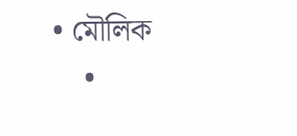• মৌলিক
    •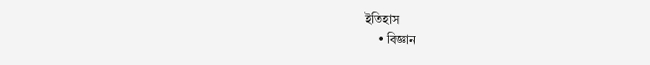ইতিহাস
    • বিজ্ঞান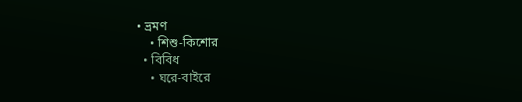• ভ্রমণ
    • শিশু-কিশোর
  • বিবিধ
    • ঘরে-বাইরে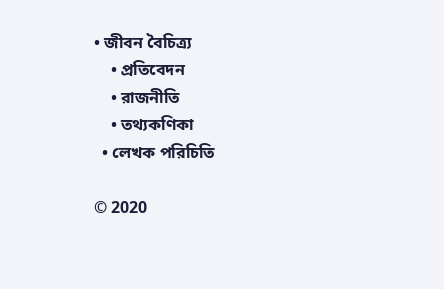• জীবন বৈচিত্র্য
    • প্রতিবেদন
    • রাজনীতি
    • তথ্যকণিকা
  • লেখক পরিচিতি

© 2020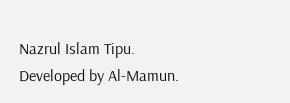Nazrul Islam Tipu. Developed by Al-Mamun.